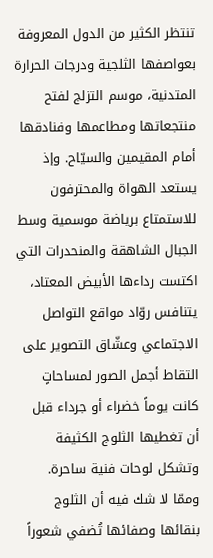تنتظر الكثير من الدول المعروفة بعواصفها الثلجية ودرجات الحرارة المتدنية، موسم التزلج لفتح منتجعاتها ومطاعمها وفنادقها أمام المقيمين والسيّاح. وإذ يستعد الهواة والمحترفون للاستمتاع برياضة موسمية وسط الجبال الشاهقة والمنحدرات التي اكتست رداءها الأبيض المعتاد، يتنافس روّاد مواقع التواصل الاجتماعي وعشّاق التصوير على التقاط أجمل الصور لمساحاتٍ كانت يوماً خضراء أو جرداء قبل أن تغطيها الثلوج الكثيفة وتشكل لوحات فنية ساحرة.
وممّا لا شك فيه أن الثلوج بنقائها وصفائها تُضفي شعوراً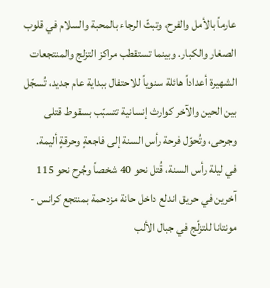عارماً بالأمل والفرح، وتبثّ الرجاء بالمحبة والسلام في قلوب الصغار والكبار. وبينما تستقطب مراكز التزلج والمنتجعات الشهيرة أعداداً هائلة سنوياً للاحتفال ببداية عام جديد، تُسجّل بين الحين والآخر كوارث إنسانية تتسبّب بسقوط قتلى وجرحى، وتُحوّل فرحة رأس السنة إلى فاجعةٍ وحرقةٍ أليمة.
في ليلة رأس السنة، قُتل نحو 40 شخصاً وجُرح نحو 115 آخرين في حريق اندلع داخل حانة مزدحمة بمنتجع كرانس - مونتانا للتزلّج في جبال الألب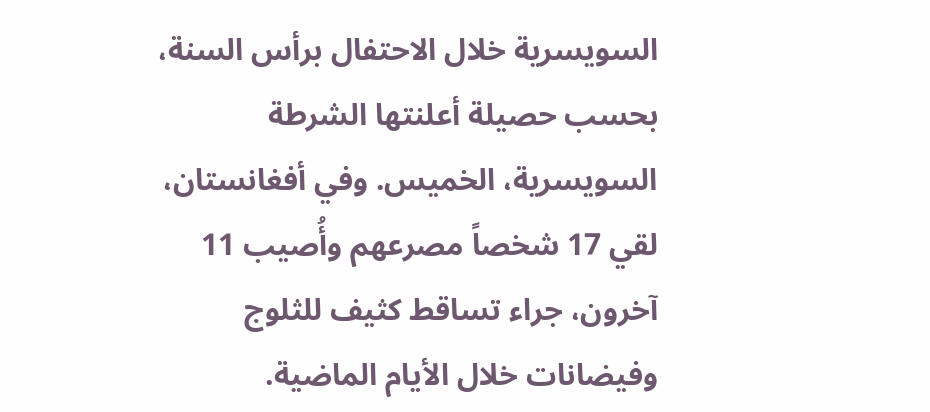السويسرية خلال الاحتفال برأس السنة، بحسب حصيلة أعلنتها الشرطة السويسرية، الخميس. وفي أفغانستان، لقي 17 شخصاً مصرعهم وأُصيب 11 آخرون، جراء تساقط كثيف للثلوج وفيضانات خلال الأيام الماضية.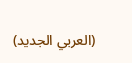(العربي الجديد)